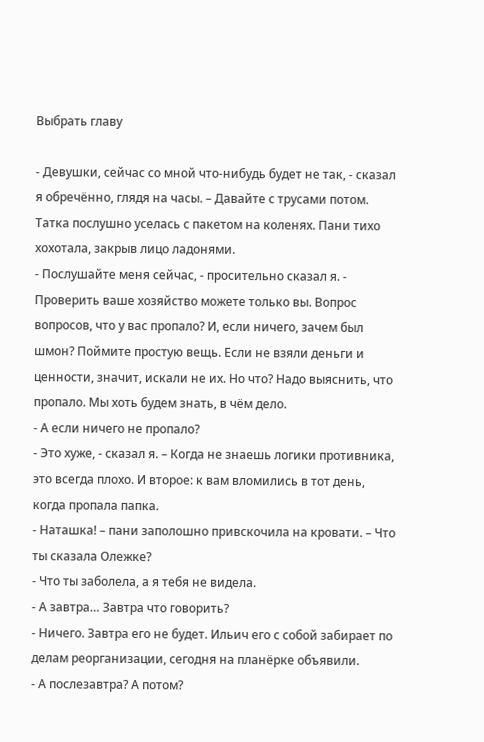Выбрать главу

- Девушки, сейчас со мной что-нибудь будет не так, - сказал я обречённо, глядя на часы. – Давайте с трусами потом.
Татка послушно уселась с пакетом на коленях. Пани тихо хохотала, закрыв лицо ладонями.
- Послушайте меня сейчас, - просительно сказал я. - Проверить ваше хозяйство можете только вы. Вопрос вопросов, что у вас пропало? И, если ничего, зачем был шмон? Поймите простую вещь. Если не взяли деньги и ценности, значит, искали не их. Но что? Надо выяснить, что пропало. Мы хоть будем знать, в чём дело.
- А если ничего не пропало?
- Это хуже, - сказал я. – Когда не знаешь логики противника, это всегда плохо. И второе: к вам вломились в тот день, когда пропала папка.
- Наташка! – пани заполошно привскочила на кровати. – Что ты сказала Олежке?
- Что ты заболела, а я тебя не видела.
- А завтра… Завтра что говорить?
- Ничего. Завтра его не будет. Ильич его с собой забирает по делам реорганизации, сегодня на планёрке объявили.
- А послезавтра? А потом?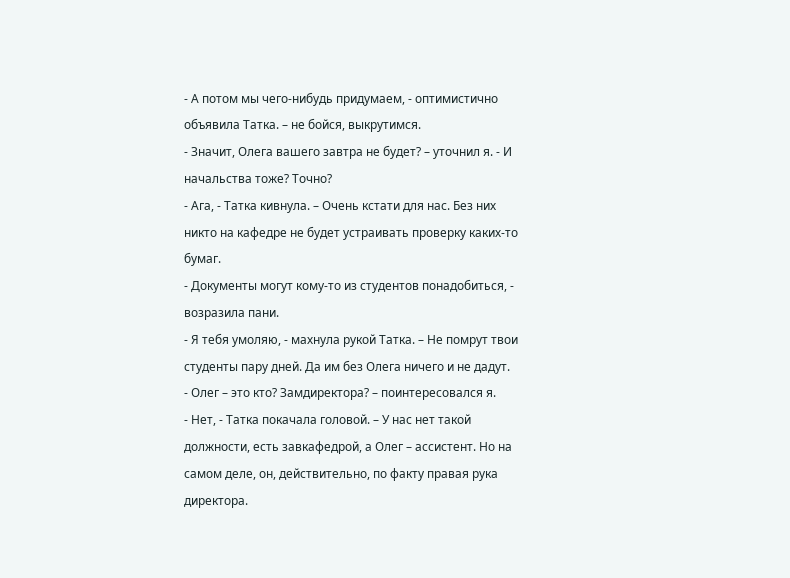- А потом мы чего-нибудь придумаем, - оптимистично объявила Татка. – не бойся, выкрутимся.
- Значит, Олега вашего завтра не будет? – уточнил я. - И начальства тоже? Точно?
- Ага, - Татка кивнула. – Очень кстати для нас. Без них никто на кафедре не будет устраивать проверку каких-то бумаг.
- Документы могут кому-то из студентов понадобиться, - возразила пани.
- Я тебя умоляю, - махнула рукой Татка. – Не помрут твои студенты пару дней. Да им без Олега ничего и не дадут.
- Олег – это кто? Замдиректора? – поинтересовался я.
- Нет, - Татка покачала головой. – У нас нет такой должности, есть завкафедрой, а Олег – ассистент. Но на самом деле, он, действительно, по факту правая рука директора.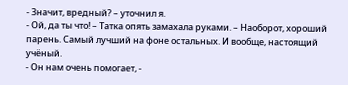- Значит, вредный? – уточнил я.
- Ой, да ты что! – Татка опять замахала руками. – Наоборот, хороший парень. Самый лучший на фоне остальных. И вообще, настоящий учёный.
- Он нам очень помогает, -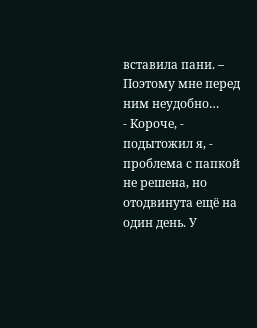вставила пани. – Поэтому мне перед ним неудобно…
- Короче, - подытожил я, - проблема с папкой не решена, но отодвинута ещё на один день. У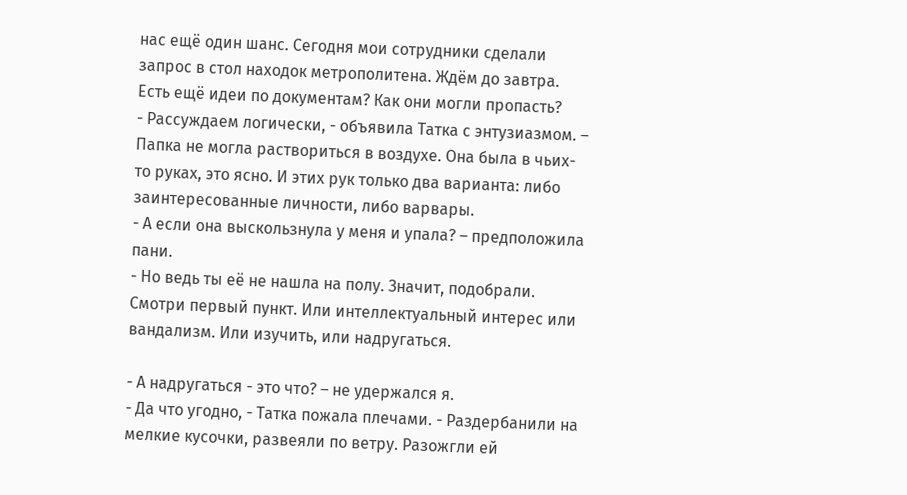нас ещё один шанс. Сегодня мои сотрудники сделали запрос в стол находок метрополитена. Ждём до завтра. Есть ещё идеи по документам? Как они могли пропасть?
- Рассуждаем логически, - объявила Татка с энтузиазмом. – Папка не могла раствориться в воздухе. Она была в чьих-то руках, это ясно. И этих рук только два варианта: либо заинтересованные личности, либо варвары.
- А если она выскользнула у меня и упала? – предположила пани.
- Но ведь ты её не нашла на полу. Значит, подобрали. Смотри первый пункт. Или интеллектуальный интерес или вандализм. Или изучить, или надругаться.

- А надругаться - это что? – не удержался я.
- Да что угодно, - Татка пожала плечами. - Раздербанили на мелкие кусочки, развеяли по ветру. Разожгли ей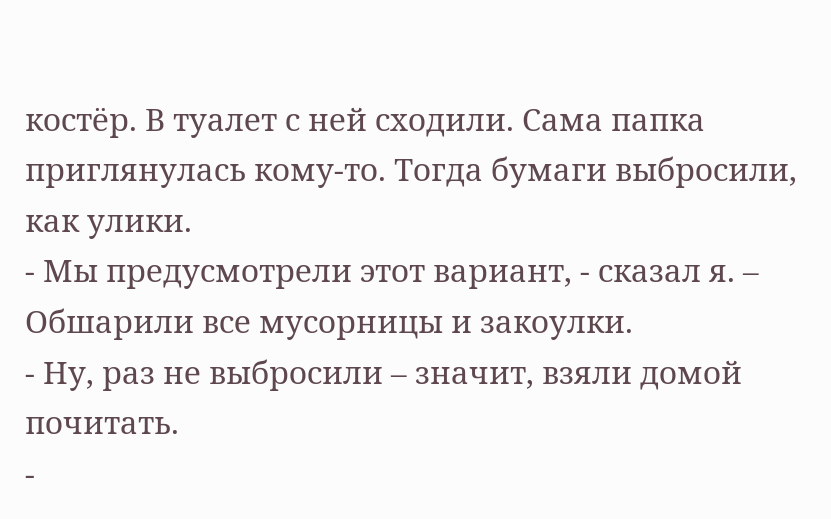костёр. В туалет с ней сходили. Сама папка приглянулась кому-то. Тогда бумаги выбросили, как улики.
- Мы предусмотрели этот вариант, - сказал я. – Обшарили все мусорницы и закоулки.
- Ну, раз не выбросили – значит, взяли домой почитать.
-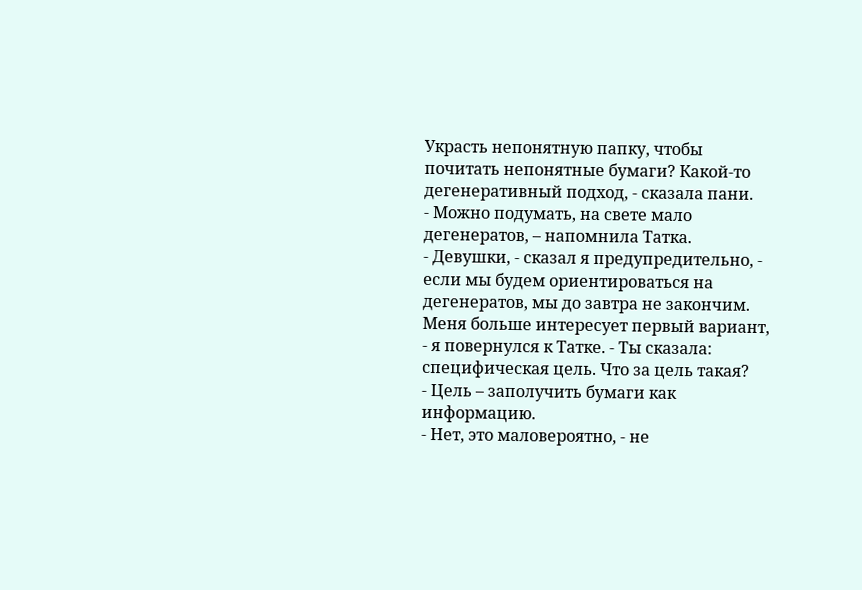Украсть непонятную папку, чтобы почитать непонятные бумаги? Какой-то дегенеративный подход, - сказала пани.
- Можно подумать, на свете мало дегенератов, – напомнила Татка.
- Девушки, - сказал я предупредительно, - если мы будем ориентироваться на дегенератов, мы до завтра не закончим. Меня больше интересует первый вариант, - я повернулся к Татке. - Ты сказала: специфическая цель. Что за цель такая?
- Цель – заполучить бумаги как информацию.
- Нет, это маловероятно, - не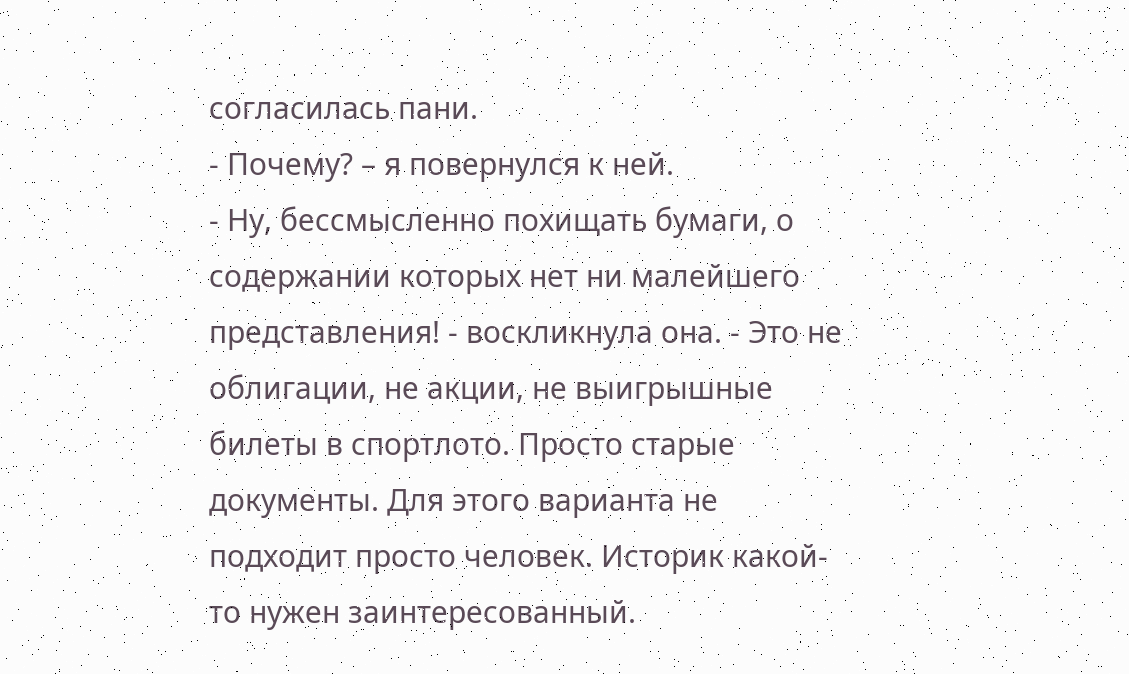согласилась пани.
- Почему? – я повернулся к ней.
- Ну, бессмысленно похищать бумаги, о содержании которых нет ни малейшего представления! - воскликнула она. - Это не облигации, не акции, не выигрышные билеты в спортлото. Просто старые документы. Для этого варианта не подходит просто человек. Историк какой-то нужен заинтересованный.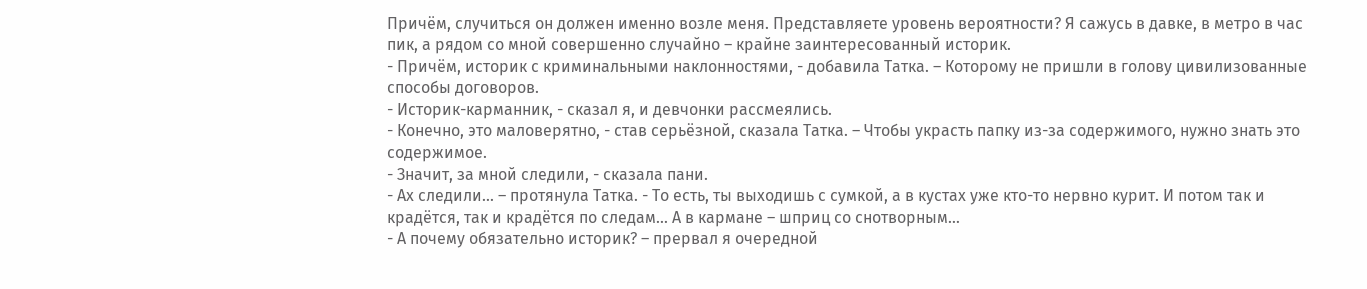Причём, случиться он должен именно возле меня. Представляете уровень вероятности? Я сажусь в давке, в метро в час пик, а рядом со мной совершенно случайно – крайне заинтересованный историк.
- Причём, историк с криминальными наклонностями, - добавила Татка. – Которому не пришли в голову цивилизованные способы договоров.
- Историк-карманник, - сказал я, и девчонки рассмеялись.
- Конечно, это маловерятно, - став серьёзной, сказала Татка. – Чтобы украсть папку из-за содержимого, нужно знать это содержимое.
- Значит, за мной следили, - сказала пани.
- Ах следили... – протянула Татка. - То есть, ты выходишь с сумкой, а в кустах уже кто-то нервно курит. И потом так и крадётся, так и крадётся по следам... А в кармане – шприц со снотворным…
- А почему обязательно историк? – прервал я очередной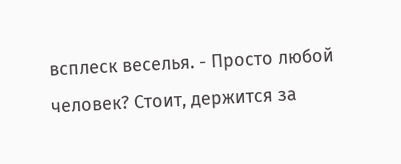всплеск веселья. - Просто любой человек? Стоит, держится за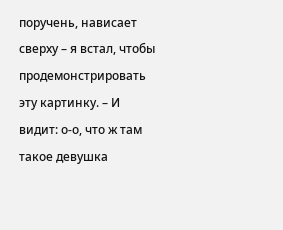поручень, нависает сверху – я встал, чтобы продемонстрировать эту картинку. – И видит: о-о, что ж там такое девушка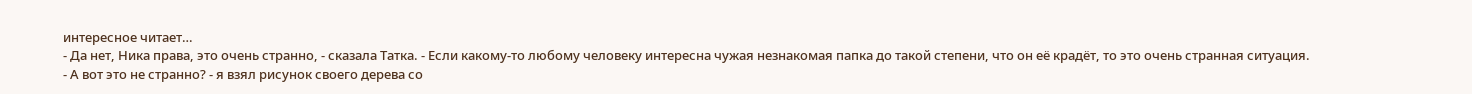интересное читает…
- Да нет, Ника права, это очень странно, - сказала Татка. - Если какому-то любому человеку интересна чужая незнакомая папка до такой степени, что он её крадёт, то это очень странная ситуация.
- А вот это не странно? - я взял рисунок своего дерева со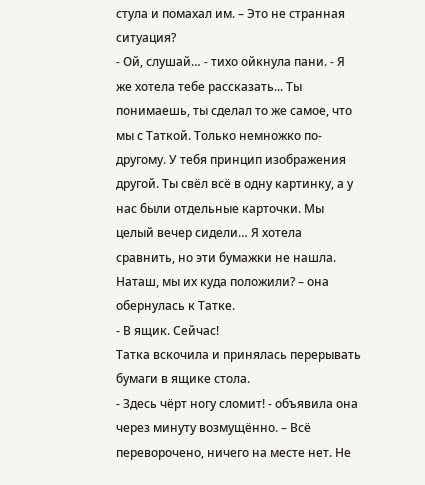стула и помахал им. – Это не странная ситуация?
- Ой, слушай… - тихо ойкнула пани. - Я же хотела тебе рассказать... Ты понимаешь, ты сделал то же самое, что мы с Таткой. Только немножко по-другому. У тебя принцип изображения другой. Ты свёл всё в одну картинку, а у нас были отдельные карточки. Мы целый вечер сидели… Я хотела сравнить, но эти бумажки не нашла. Наташ, мы их куда положили? – она обернулась к Татке.
- В ящик. Сейчас!
Татка вскочила и принялась перерывать бумаги в ящике стола.
- Здесь чёрт ногу сломит! - объявила она через минуту возмущённо. – Всё переворочено, ничего на месте нет. Не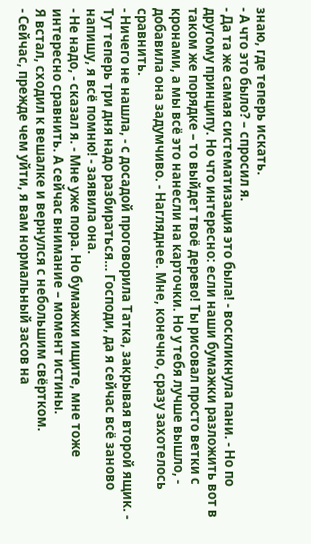знаю, где теперь искать.
- А что это было? – спросил я.
- Да та же самая систематизация это была! - воскликнула пани. - Но по другому принципу. Но что интересно: если наши бумажки разложить вот в таком же порядке – то выйдет твоё дерево! Ты рисовал просто ветки с кронами, а мы всё это нанесли на карточки. Но у тебя лучше вышло, - добавила она задумчиво. - Нагляднее. Мне, конечно, сразу захотелось сравнить.
- Ничего не нашла, - с досадой проговорила Татка, закрывая второй ящик. - Тут теперь три дня надо разбираться… Господи, да я сейчас всё заново напишу, я всё помню! - заявила она.
- Не надо, - сказал я. - Мне уже пора. Но бумажки ищите, мне тоже интересно сравнить. А сейчас внимание – момент истины.
Я встал, сходил к вешалке и вернулся с небольшим свёртком.
- Сейчас, прежде чем уйти, я вам нормальный засов на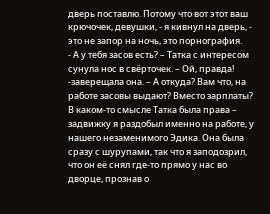дверь поставлю. Потому что вот этот ваш крючочек, девушки, - я кивнул на дверь, - это не запор на ночь, это порнография.
- А у тебя засов есть? – Татка с интересом сунула нос в свёрточек. – Ой, правда! -заверещала она. – А откуда? Вам что, на работе засовы выдают? Вместо зарплаты?
В каком-то смысле Татка была права – задвижку я раздобыл именно на работе, у нашего незаменимого Эдика. Она была сразу с шурупами, так что я заподозрил, что он её снял где-то прямо у нас во дворце, прознав о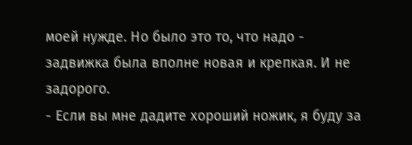моей нужде. Но было это то, что надо - задвижка была вполне новая и крепкая. И не задорого.
- Если вы мне дадите хороший ножик, я буду за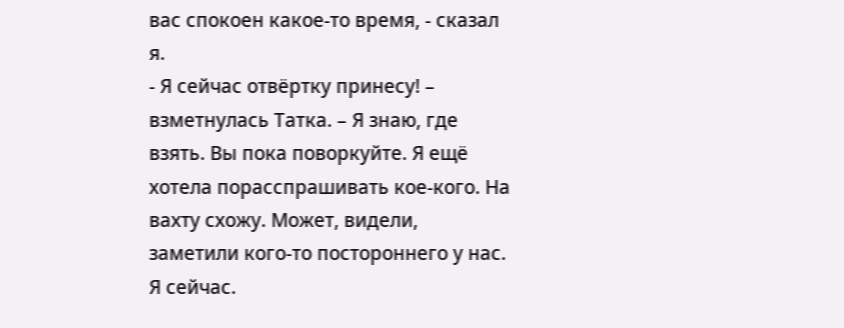вас спокоен какое-то время, - сказал я.
- Я сейчас отвёртку принесу! – взметнулась Татка. – Я знаю, где взять. Вы пока поворкуйте. Я ещё хотела порасспрашивать кое-кого. На вахту схожу. Может, видели, заметили кого-то постороннего у нас. Я сейчас.